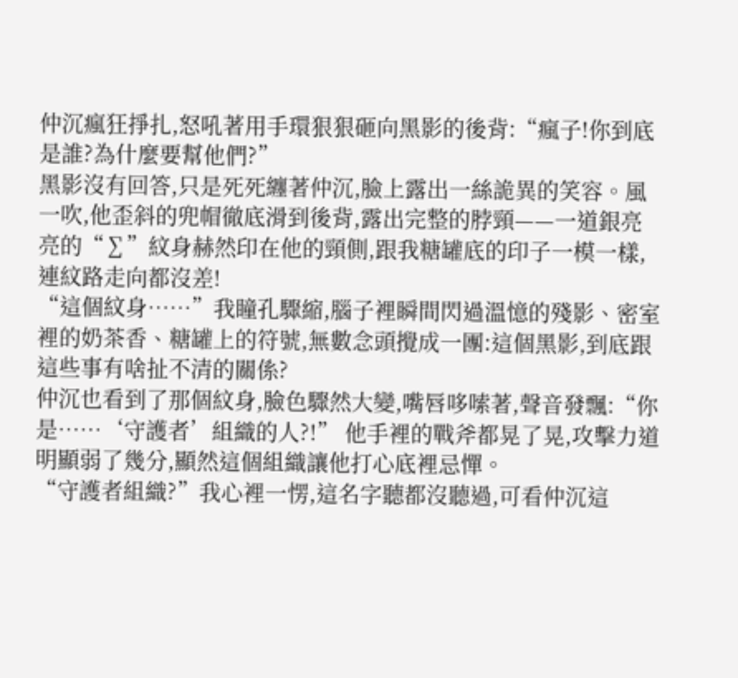仲沉瘋狂掙扎,怒吼著用手環狠狠砸向黑影的後背:“瘋子!你到底是誰?為什麼要幫他們?”
黑影沒有回答,只是死死纏著仲沉,臉上露出一絲詭異的笑容。風一吹,他歪斜的兜帽徹底滑到後背,露出完整的脖頸——一道銀亮亮的“∑”紋身赫然印在他的頸側,跟我糖罐底的印子一模一樣,連紋路走向都沒差!
“這個紋身……”我瞳孔驟縮,腦子裡瞬間閃過溫憶的殘影、密室裡的奶茶香、糖罐上的符號,無數念頭攪成一團:這個黑影,到底跟這些事有啥扯不清的關係?
仲沉也看到了那個紋身,臉色驟然大變,嘴唇哆嗦著,聲音發飄:“你是……‘守護者’組織的人?!” 他手裡的戰斧都晃了晃,攻擊力道明顯弱了幾分,顯然這個組織讓他打心底裡忌憚。
“守護者組織?”我心裡一愣,這名字聽都沒聽過,可看仲沉這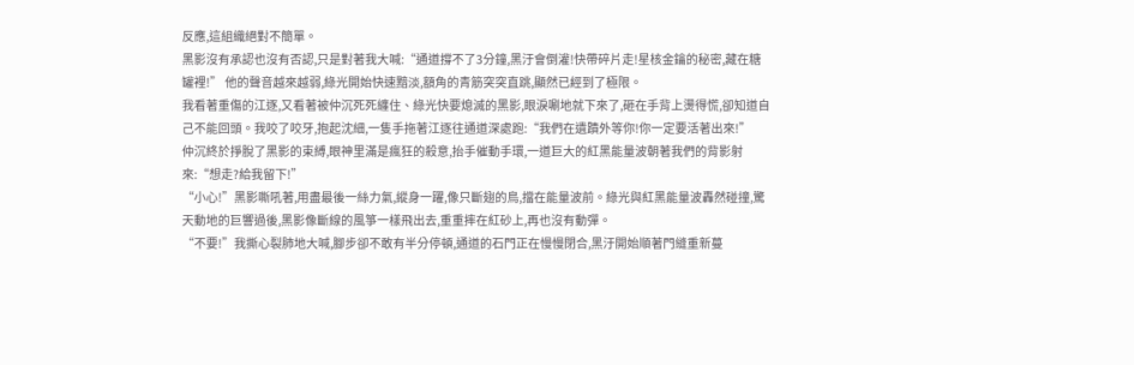反應,這組織絕對不簡單。
黑影沒有承認也沒有否認,只是對著我大喊:“通道撐不了3分鐘,黑汙會倒灌!快帶碎片走!星核金鑰的秘密,藏在糖罐裡!” 他的聲音越來越弱,綠光開始快速黯淡,額角的青筋突突直跳,顯然已經到了極限。
我看著重傷的江逐,又看著被仲沉死死纏住、綠光快要熄滅的黑影,眼淚唰地就下來了,砸在手背上燙得慌,卻知道自己不能回頭。我咬了咬牙,抱起沈細,一隻手拖著江逐往通道深處跑:“我們在遺蹟外等你!你一定要活著出來!”
仲沉終於掙脫了黑影的束縛,眼神里滿是瘋狂的殺意,抬手催動手環,一道巨大的紅黑能量波朝著我們的背影射來:“想走?給我留下!”
“小心!”黑影嘶吼著,用盡最後一絲力氣,縱身一躍,像只斷翅的鳥,擋在能量波前。綠光與紅黑能量波轟然碰撞,驚天動地的巨響過後,黑影像斷線的風箏一樣飛出去,重重摔在紅砂上,再也沒有動彈。
“不要!”我撕心裂肺地大喊,腳步卻不敢有半分停頓,通道的石門正在慢慢閉合,黑汙開始順著門縫重新蔓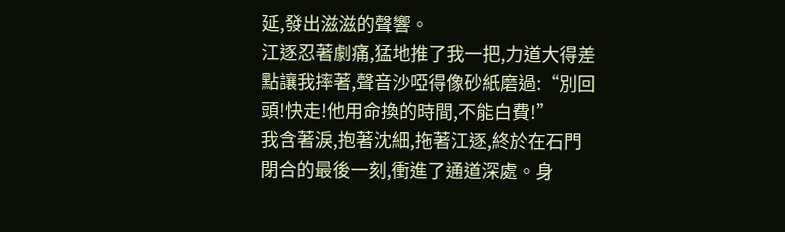延,發出滋滋的聲響。
江逐忍著劇痛,猛地推了我一把,力道大得差點讓我摔著,聲音沙啞得像砂紙磨過:“別回頭!快走!他用命換的時間,不能白費!”
我含著淚,抱著沈細,拖著江逐,終於在石門閉合的最後一刻,衝進了通道深處。身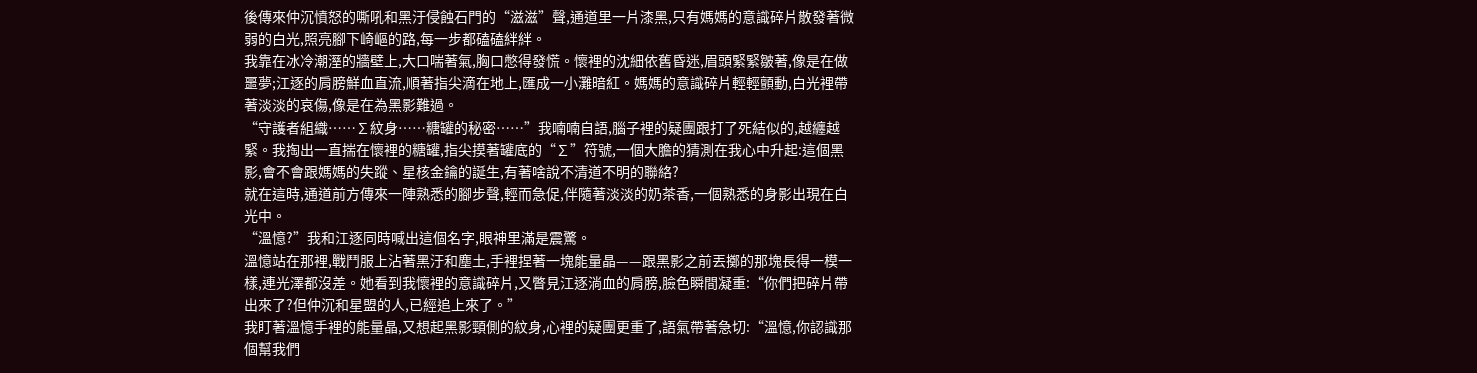後傳來仲沉憤怒的嘶吼和黑汙侵蝕石門的“滋滋”聲,通道里一片漆黑,只有媽媽的意識碎片散發著微弱的白光,照亮腳下崎嶇的路,每一步都磕磕絆絆。
我靠在冰冷潮溼的牆壁上,大口喘著氣,胸口憋得發慌。懷裡的沈細依舊昏迷,眉頭緊緊皺著,像是在做噩夢;江逐的肩膀鮮血直流,順著指尖滴在地上,匯成一小灘暗紅。媽媽的意識碎片輕輕顫動,白光裡帶著淡淡的哀傷,像是在為黑影難過。
“守護者組織……∑紋身……糖罐的秘密……”我喃喃自語,腦子裡的疑團跟打了死結似的,越纏越緊。我掏出一直揣在懷裡的糖罐,指尖摸著罐底的“∑”符號,一個大膽的猜測在我心中升起:這個黑影,會不會跟媽媽的失蹤、星核金鑰的誕生,有著啥說不清道不明的聯絡?
就在這時,通道前方傳來一陣熟悉的腳步聲,輕而急促,伴隨著淡淡的奶茶香,一個熟悉的身影出現在白光中。
“溫憶?”我和江逐同時喊出這個名字,眼神里滿是震驚。
溫憶站在那裡,戰鬥服上沾著黑汙和塵土,手裡捏著一塊能量晶——跟黑影之前丟擲的那塊長得一模一樣,連光澤都沒差。她看到我懷裡的意識碎片,又瞥見江逐淌血的肩膀,臉色瞬間凝重:“你們把碎片帶出來了?但仲沉和星盟的人,已經追上來了。”
我盯著溫憶手裡的能量晶,又想起黑影頸側的紋身,心裡的疑團更重了,語氣帶著急切:“溫憶,你認識那個幫我們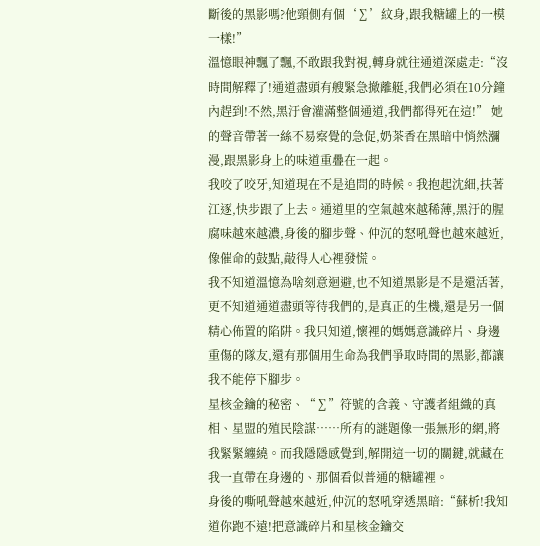斷後的黑影嗎?他頸側有個‘∑’紋身,跟我糖罐上的一模一樣!”
溫憶眼神飄了飄,不敢跟我對視,轉身就往通道深處走:“沒時間解釋了!通道盡頭有艘緊急撤離艇,我們必須在10分鐘內趕到!不然,黑汙會灌滿整個通道,我們都得死在這!” 她的聲音帶著一絲不易察覺的急促,奶茶香在黑暗中悄然瀰漫,跟黑影身上的味道重疊在一起。
我咬了咬牙,知道現在不是追問的時候。我抱起沈細,扶著江逐,快步跟了上去。通道里的空氣越來越稀薄,黑汙的腥腐味越來越濃,身後的腳步聲、仲沉的怒吼聲也越來越近,像催命的鼓點,敲得人心裡發慌。
我不知道溫憶為啥刻意迴避,也不知道黑影是不是還活著,更不知道通道盡頭等待我們的,是真正的生機,還是另一個精心佈置的陷阱。我只知道,懷裡的媽媽意識碎片、身邊重傷的隊友,還有那個用生命為我們爭取時間的黑影,都讓我不能停下腳步。
星核金鑰的秘密、“∑”符號的含義、守護者組織的真相、星盟的殖民陰謀……所有的謎題像一張無形的網,將我緊緊纏繞。而我隱隱感覺到,解開這一切的關鍵,就藏在我一直帶在身邊的、那個看似普通的糖罐裡。
身後的嘶吼聲越來越近,仲沉的怒吼穿透黑暗:“蘇析!我知道你跑不遠!把意識碎片和星核金鑰交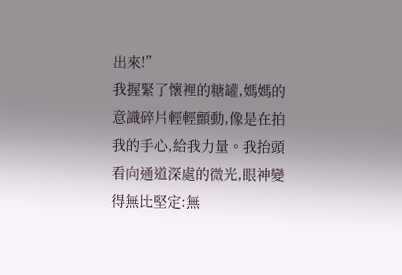出來!”
我握緊了懷裡的糖罐,媽媽的意識碎片輕輕顫動,像是在拍我的手心,給我力量。我抬頭看向通道深處的微光,眼神變得無比堅定:無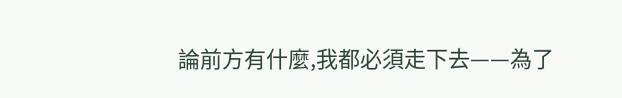論前方有什麼,我都必須走下去——為了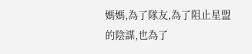媽媽,為了隊友,為了阻止星盟的陰謀,也為了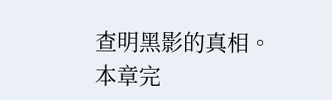查明黑影的真相。
本章完